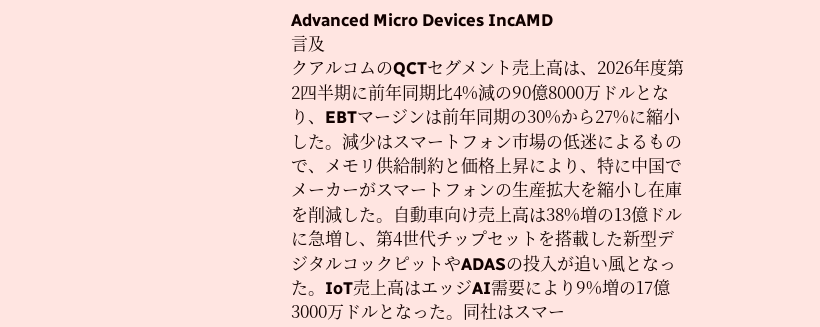Advanced Micro Devices IncAMD
言及
クアルコムのQCTセグメント売上高は、2026年度第2四半期に前年同期比4%減の90億8000万ドルとなり、EBTマージンは前年同期の30%から27%に縮小した。減少はスマートフォン市場の低迷によるもので、メモリ供給制約と価格上昇により、特に中国でメーカーがスマートフォンの生産拡大を縮小し在庫を削減した。自動車向け売上高は38%増の13億ドルに急増し、第4世代チップセットを搭載した新型デジタルコックピットやADASの投入が追い風となった。IoT売上高はエッジAI需要により9%増の17億3000万ドルとなった。同社はスマー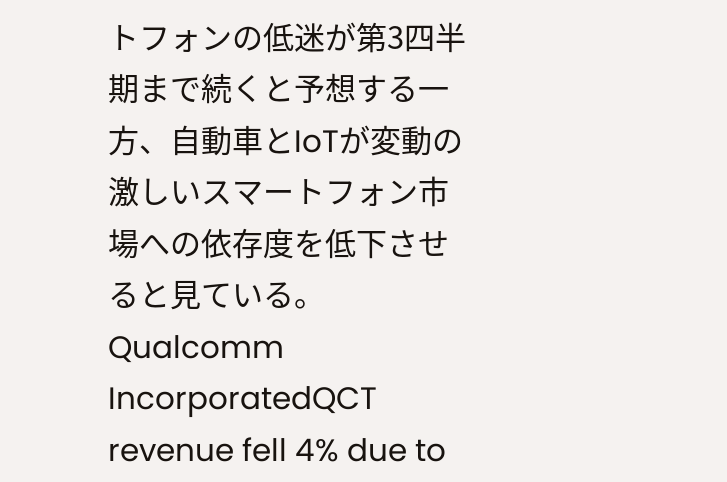トフォンの低迷が第3四半期まで続くと予想する一方、自動車とIoTが変動の激しいスマートフォン市場への依存度を低下させると見ている。
Qualcomm IncorporatedQCT revenue fell 4% due to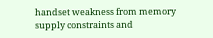handset weakness from memory supply constraints and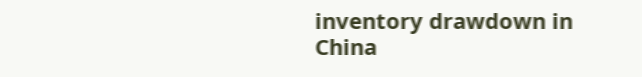inventory drawdown in China